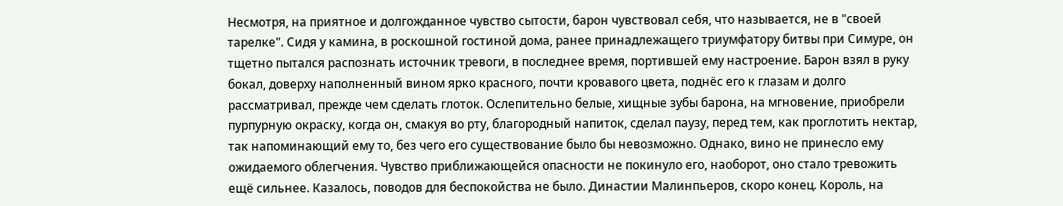Несмотря, на приятное и долгожданное чувство сытости, барон чувствовал себя, что называется, не в "своей тарелке". Сидя у камина, в роскошной гостиной дома, ранее принадлежащего триумфатору битвы при Симуре, он тщетно пытался распознать источник тревоги, в последнее время, портившей ему настроение. Барон взял в руку бокал, доверху наполненный вином ярко красного, почти кровавого цвета, поднёс его к глазам и долго рассматривал, прежде чем сделать глоток. Ослепительно белые, хищные зубы барона, на мгновение, приобрели пурпурную окраску, когда он, смакуя во рту, благородный напиток, сделал паузу, перед тем, как проглотить нектар, так напоминающий ему то, без чего его существование было бы невозможно. Однако, вино не принесло ему ожидаемого облегчения. Чувство приближающейся опасности не покинуло его, наоборот, оно стало тревожить ещё сильнее. Казалось, поводов для беспокойства не было. Династии Малинпьеров, скоро конец. Король, на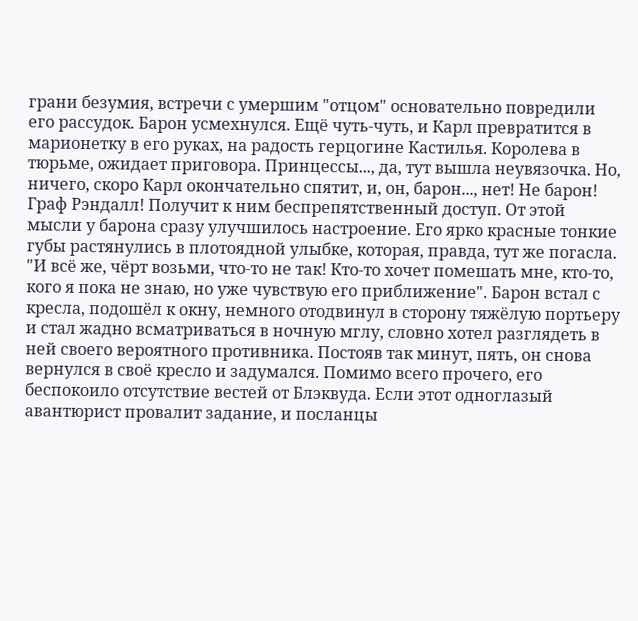грани безумия, встречи с умершим "отцом" основательно повредили его рассудок. Барон усмехнулся. Ещё чуть-чуть, и Карл превратится в марионетку в его руках, на радость герцогине Кастилья. Королева в тюрьме, ожидает приговора. Принцессы..., да, тут вышла неувязочка. Но, ничего, скоро Карл окончательно спятит, и, он, барон..., нет! Не барон! Граф Рэндалл! Получит к ним беспрепятственный доступ. От этой мысли у барона сразу улучшилось настроение. Его ярко красные тонкие губы растянулись в плотоядной улыбке, которая, правда, тут же погасла. "И всё же, чёрт возьми, что-то не так! Кто-то хочет помешать мне, кто-то, кого я пока не знаю, но уже чувствую его приближение". Барон встал с кресла, подошёл к окну, немного отодвинул в сторону тяжёлую портьеру и стал жадно всматриваться в ночную мглу, словно хотел разглядеть в ней своего вероятного противника. Постояв так минут, пять, он снова вернулся в своё кресло и задумался. Помимо всего прочего, его беспокоило отсутствие вестей от Блэквуда. Если этот одноглазый авантюрист провалит задание, и посланцы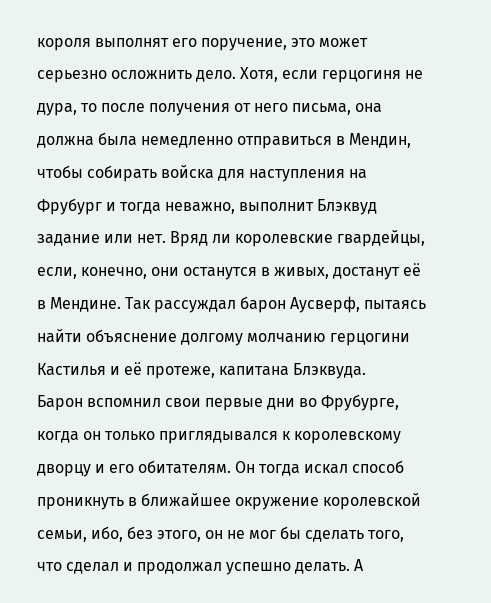короля выполнят его поручение, это может серьезно осложнить дело. Хотя, если герцогиня не дура, то после получения от него письма, она должна была немедленно отправиться в Мендин, чтобы собирать войска для наступления на Фрубург и тогда неважно, выполнит Блэквуд задание или нет. Вряд ли королевские гвардейцы, если, конечно, они останутся в живых, достанут её в Мендине. Так рассуждал барон Аусверф, пытаясь найти объяснение долгому молчанию герцогини Кастилья и её протеже, капитана Блэквуда.
Барон вспомнил свои первые дни во Фрубурге, когда он только приглядывался к королевскому дворцу и его обитателям. Он тогда искал способ проникнуть в ближайшее окружение королевской семьи, ибо, без этого, он не мог бы сделать того, что сделал и продолжал успешно делать. А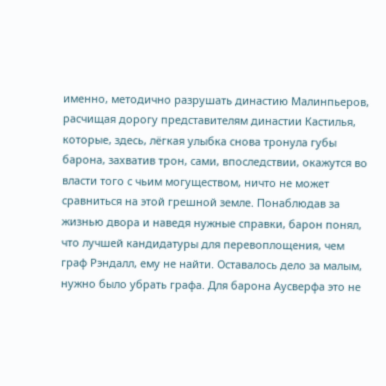именно, методично разрушать династию Малинпьеров, расчищая дорогу представителям династии Кастилья, которые, здесь, лёгкая улыбка снова тронула губы барона, захватив трон, сами, впоследствии, окажутся во власти того с чьим могуществом, ничто не может сравниться на этой грешной земле. Понаблюдав за жизнью двора и наведя нужные справки, барон понял, что лучшей кандидатуры для перевоплощения, чем граф Рэндалл, ему не найти. Оставалось дело за малым, нужно было убрать графа. Для барона Аусверфа это не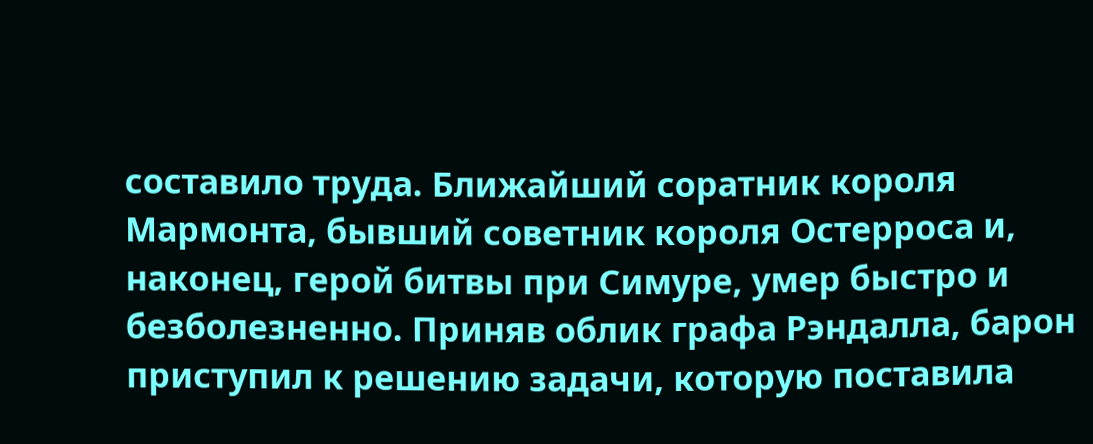составило труда. Ближайший соратник короля Мармонта, бывший советник короля Остерроса и, наконец, герой битвы при Симуре, умер быстро и безболезненно. Приняв облик графа Рэндалла, барон приступил к решению задачи, которую поставила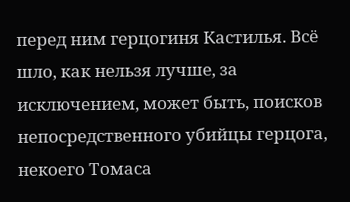перед ним герцогиня Кастилья. Всё шло, как нельзя лучше, за исключением, может быть, поисков непосредственного убийцы герцога, некоего Томаса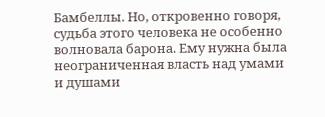Бамбеллы. Но, откровенно говоря, судьба этого человека не особенно волновала барона. Ему нужна была неограниченная власть над умами и душами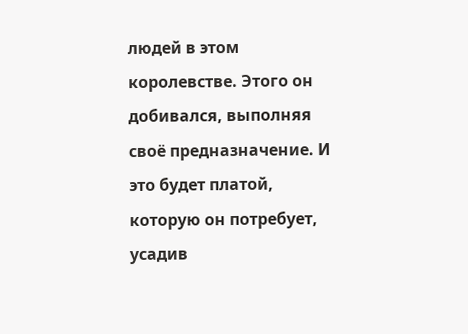людей в этом королевстве. Этого он добивался, выполняя своё предназначение. И это будет платой, которую он потребует, усадив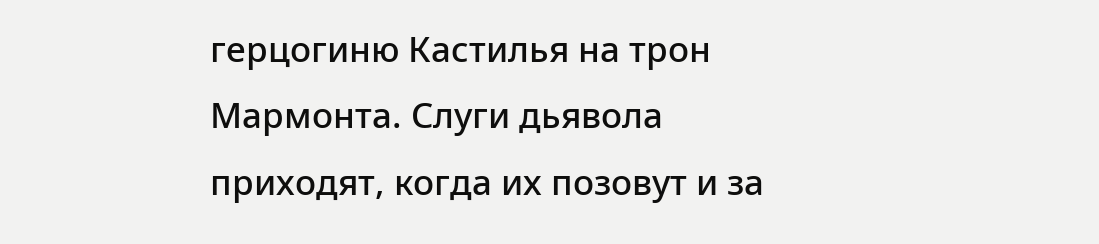герцогиню Кастилья на трон Мармонта. Слуги дьявола приходят, когда их позовут и за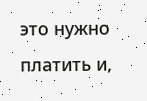это нужно платить и,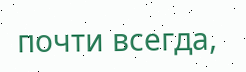почти всегда,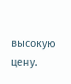высокую цену.